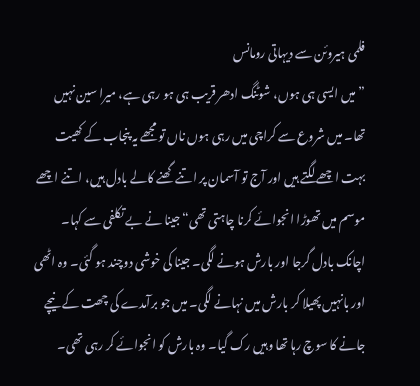فلمی ہیروئن سے دیہاتی رومانس
”میں ایسی ہی ہوں، شوٹنگ ادھر قریب ہی ہو رہی ہے، میرا سین نہیں تھا۔ میں شروع سے کراچی میں رہی ہوں ناں تو مجھے یہ پنجاب کے کھیت بہت اچھے لگتے ہیں اور آج تو آسمان پر اتنے گھنے کالے بادل ہیں، اتنے اچھے موسم میں تھوڑا انجوائے کرنا چاہتی تھی“ جینا نے بے تکلفی سے کہا۔
اچانک بادل گرجا اور بارش ہونے لگی۔ جینا کی خوشی دوچند ہو گئی۔ وہ اٹھی اور بانہیں پھیلا کر بارش میں نہانے لگی۔ میں جو برآمدے کی چھت کے نیچے جانے کا سوچ رہا تھا وہیں رک گیا۔ وہ بارش کو انجوائے کر رہی تھی۔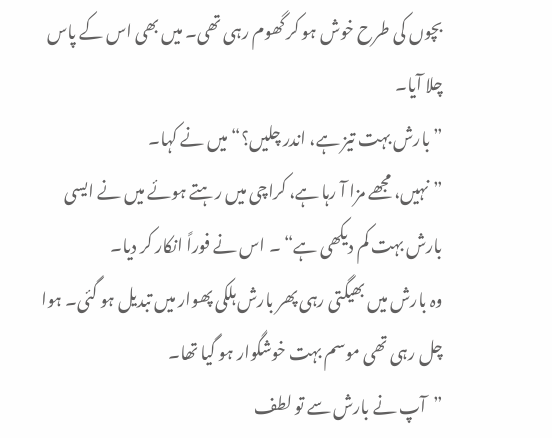بچوں کی طرح خوش ہو کر گھوم رہی تھی۔ میں بھی اس کے پاس چلا آیا۔
”بارش بہت تیز ہے، اندر چلیں؟“ میں نے کہا۔
”نہیں، مجھے مزا آ رہا ہے، کراچی میں رہتے ہوئے میں نے ایسی بارش بہت کم دیکھی ہے“ ۔ اس نے فوراً انکار کر دیا۔
وہ بارش میں بھیگتی رہی پھر بارش ہلکی پھوار میں تبدیل ہو گئی۔ ہوا چل رہی تھی موسم بہت خوشگوار ہو گیا تھا۔
”آپ نے بارش سے تو لطف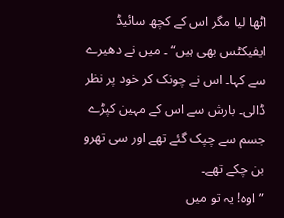اٹھا لیا مگر اس کے کچھ سائیڈ ایفیکٹس بھی ہیں“ ۔ میں نے دھیرے سے کہا۔ اس نے چونک کر خود پر نظر ڈالی۔ بارش سے اس کے مہین کپڑے جسم سے چپک گئے تھے اور سی تھرو بن چکے تھے۔
”اوہ! یہ تو میں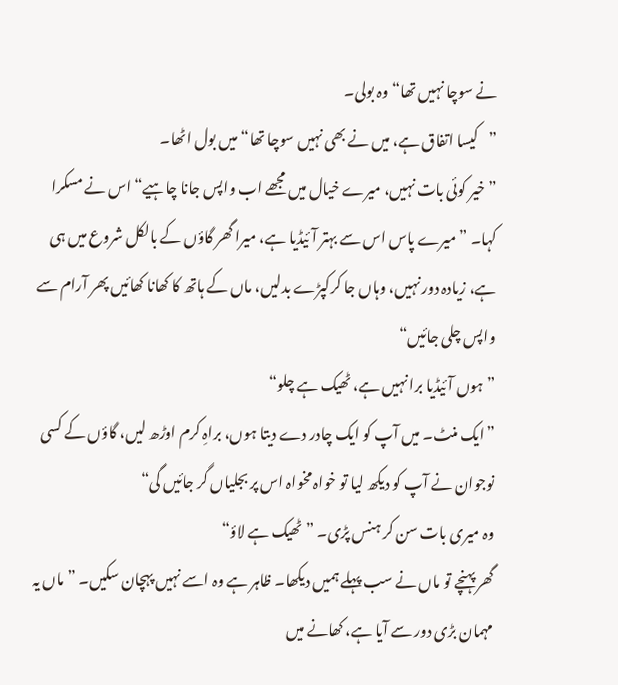نے سوچا نہیں تھا“ وہ بولی۔
”کیسا اتفاق ہے، میں نے بھی نہیں سوچا تھا“ میں بول اٹھا۔
”خیر کوئی بات نہیں، میرے خیال میں مجھے اب واپس جانا چاہیے“ اس نے مسکرا کہا۔ ”میرے پاس اس سے بہتر آئیڈیا ہے، میرا گھر گاؤں کے بالکل شروع میں ہی ہے، زیادہ دور نہیں، وہاں جا کرکپڑے بدلیں، ماں کے ہاتھ کا کھانا کھائیں پھر آرام سے واپس چلی جائیں“
”ہوں آئیڈیا برا نہیں ہے، ٹھیک ہے چلو“
”ایک منٹ۔ میں آپ کو ایک چادر دے دیتا ہوں، براہِ کرم اوڑھ لیں، گاؤں کے کسی نوجوان نے آپ کو دیکھ لیا تو خواہ مخواہ اس پر بجلیاں گر جائیں گی“
وہ میری بات سن کر ہنس پڑی۔ ”ٹھیک ہے لاؤ“
گھر پہنچے تو ماں نے سب پہلے ہمیں دیکھا۔ ظاہر ہے وہ اسے نہیں پہچان سکیں۔ ”ماں یہ مہمان بڑی دور سے آیا ہے، کھانے میں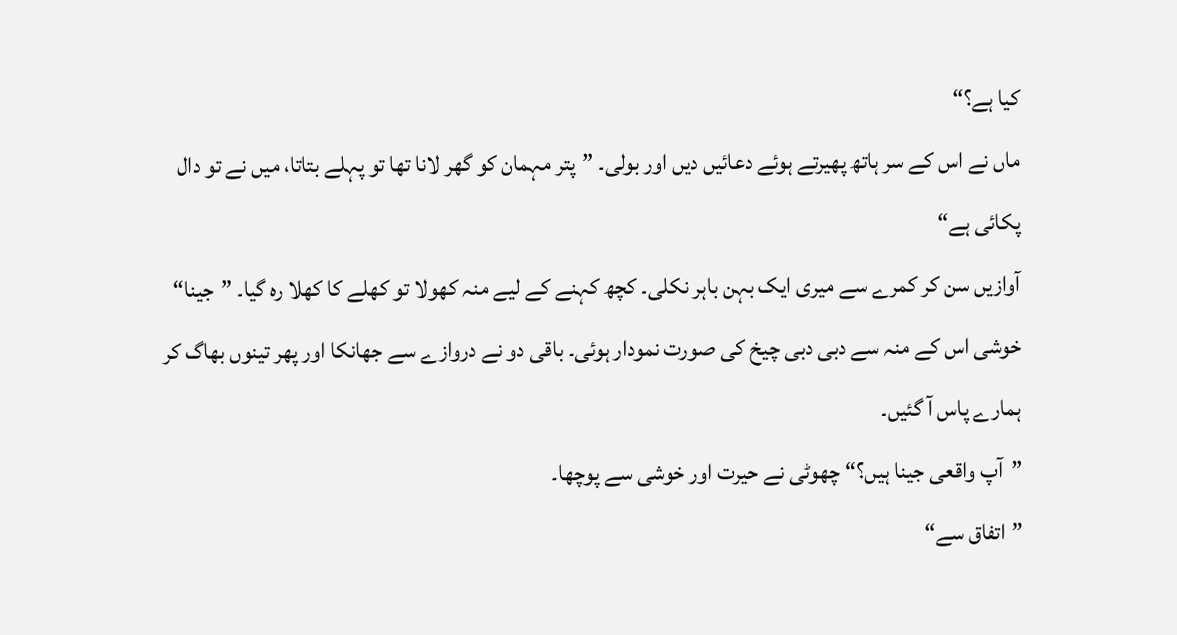کیا ہے؟“
ماں نے اس کے سر ہاتھ پھیرتے ہوئے دعائیں دیں اور بولی۔ ”پتر مہمان کو گھر لانا تھا تو پہلے بتاتا، میں نے تو دال پکائی ہے“
آوازیں سن کر کمرے سے میری ایک بہن باہر نکلی۔ کچھ کہنے کے لیے منہ کھولا تو کھلے کا کھلا رہ گیا۔ ”جینا“ خوشی اس کے منہ سے دبی دبی چیخ کی صورت نمودار ہوئی۔ باقی دو نے دروازے سے جھانکا اور پھر تینوں بھاگ کر ہمارے پاس آ گئیں۔
”آپ واقعی جینا ہیں؟“ چھوٹی نے حیرت اور خوشی سے پوچھا۔
”اتفاق سے“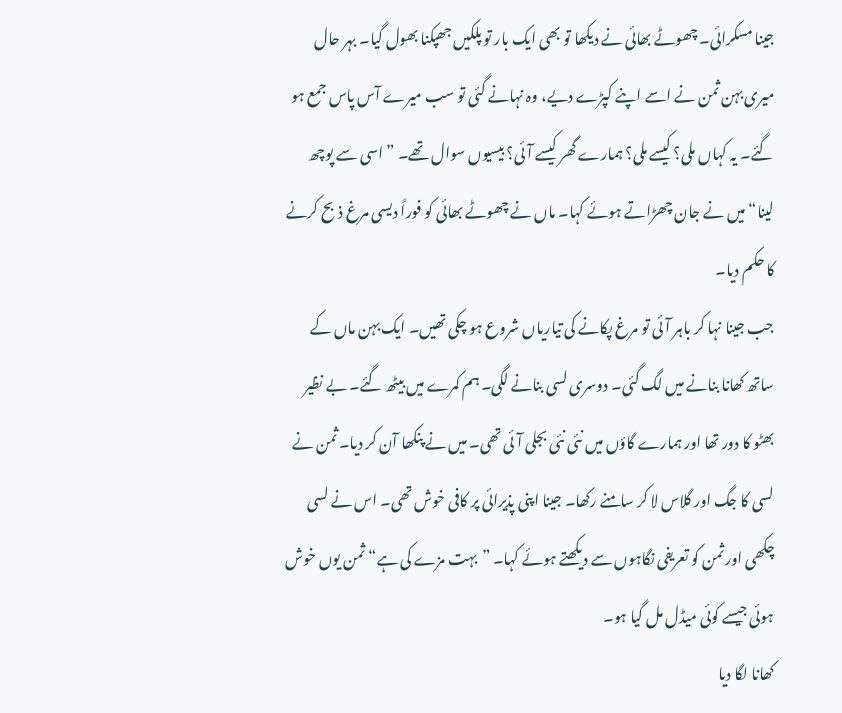جینا مسکرائی۔ چھوٹے بھائی نے دیکھا تو بھی ایک بار تو پلکیں جھپکنا بھول گیا۔ بہر حال میری بہن ثمن نے اسے اپنے کپڑے دیے، وہ نہانے گئی تو سب میرے آس پاس جمع ہو گئے۔ یہ کہاں ملی؟ کیسے ملی؟ ہمارے گھر کیسے آئی؟ بیسیوں سوال تھے۔ ”اسی سے پوچھ لینا“ میں نے جان چھڑاتے ہوئے کہا۔ ماں نے چھوٹے بھائی کو فوراً دیسی مرغ ذبح کرنے کا حکم دیا۔
جب جینا نہا کر باہر آئی تو مرغ پکانے کی تیاریاں شروع ہو چکی تھیں۔ ایک بہن ماں کے ساتھ کھانا بنانے میں لگ گئی۔ دوسری لسی بنانے لگی۔ ہم کمرے میں بیٹھ گئے۔ بے نظیر بھٹو کا دور تھا اور ہمارے گاؤں میں نئی نئی بجلی آئی تھی۔ میں نے پنکھا آن کر دیا۔ ثمن نے لسی کا جگ اور گلاس لا کر سامنے رکھا۔ جینا اپنی پذیرائی پر کافی خوش تھی۔ اس نے لسی چکھی اور ثمن کو تعریفی نگاہوں سے دیکھتے ہوئے کہا۔ ”بہت مزے کی ہے“ ثمن یوں خوش ہوئی جیسے کوئی میڈل مل گیا ہو۔
کھانا لگا دیا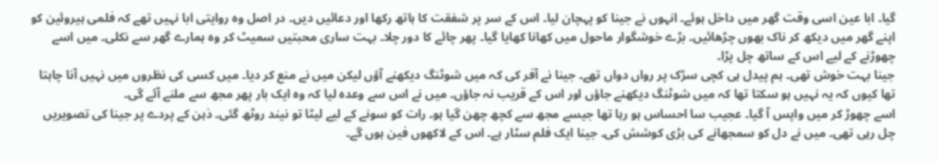گیا۔ ابا عین اسی وقت گھر میں داخل ہوئے۔ انہوں نے جینا کو پہچان لیا۔ اس کے سر پر شفقت کا ہاتھ رکھا اور دعائیں دیں۔ در اصل وہ روایتی ابا نہیں تھے کہ فلمی ہیروئین کو اپنے گھر میں دیکھ کر ناک بھوں چڑھائیں۔ بڑے خوشگوار ماحول میں کھانا کھایا گیا۔ پھر چائے کا دور چلا۔ بہت ساری محبتیں سمیٹ کر وہ ہمارے گھر سے نکلی۔ میں اسے چھوڑنے کے لیے اس کے ساتھ چل پڑا۔
جینا بہت خوش تھی۔ ہم پیدل ہی کچی سڑک پر رواں دواں تھے۔ جینا نے آفر کی کہ میں شوٹنگ دیکھنے آؤں لیکن میں نے منع کر دیا۔ میں کسی کی نظروں میں نہیں آنا چاہتا تھا کیوں کہ یہ نہیں ہو سکتا تھا کہ میں شوٹنگ دیکھنے جاؤں اور اس کے قریب نہ جاؤں۔ میں نے اس سے وعدہ لیا کہ وہ ایک بار پھر مجھ سے ملنے آئے گی۔
اسے چھوڑ کر میں واپس آ گیا۔ عجیب سا احساس ہو رہا تھا جیسے مجھ سے کچھ چھن گیا ہو۔ رات کو سونے کے لیے لیٹا تو نیند روٹھ گئی۔ ذہن کے پردے پر جینا کی تصویریں چل رہی تھی۔ میں نے دل کو سمجھانے کی بڑی کوشش کی۔ جینا ایک فلم سٹار ہے۔ اس کے لاکھوں فین ہوں گے۔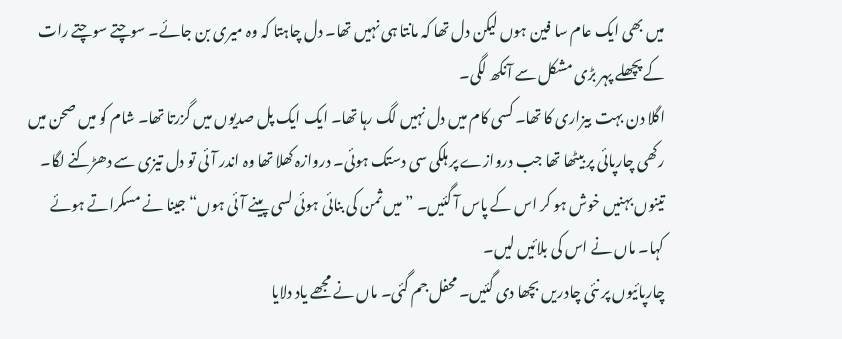میں بھی ایک عام سا فین ہوں لیکن دل تھا کہ مانتا ہی نہیں تھا۔ دل چاہتا کہ وہ میری بن جائے۔ سوچتے سوچتے رات کے پچھلے پہر بڑی مشکل سے آنکھ لگی۔
اگلا دن بہت بیزاری کا تھا۔ کسی کام میں دل نہیں لگ رہا تھا۔ ایک ایک پل صدیوں میں گزرتا تھا۔ شام کو میں صحن میں رکھی چارپائی پر بیٹھا تھا جب دروازے پر ہلکی سی دستک ہوئی۔ دروازہ کھلا تھا وہ اندر آئی تو دل تیزی سے دھڑکنے لگا۔ تینوں بہنیں خوش ہو کر اس کے پاس آ گئیں۔ ”میں ثمن کی بنائی ہوئی لسی پینے آئی ہوں“ جینا نے مسکراتے ہوئے کہا۔ ماں نے اس کی بلائیں لیں۔
چارپائیوں پر نئی چادریں بچھا دی گئیں۔ محفل جم گئی۔ ماں نے مجھے یاد دلایا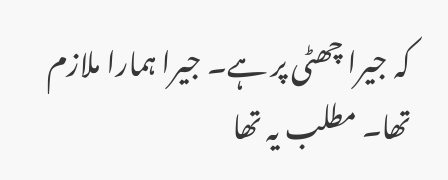کہ جیرا چھٹی پر ہے۔ جیرا ہمارا ملازم تھا۔ مطلب یہ تھا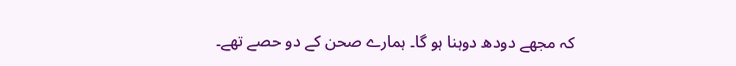کہ مجھے دودھ دوہنا ہو گا۔ ہمارے صحن کے دو حصے تھے۔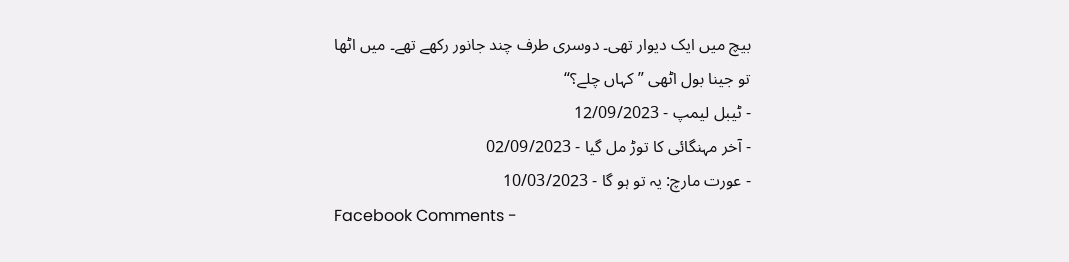بیچ میں ایک دیوار تھی۔ دوسری طرف چند جانور رکھے تھے۔ میں اٹھا تو جینا بول اٹھی ”کہاں چلے؟“
- ٹیبل لیمپ - 12/09/2023
- آخر مہنگائی کا توڑ مل گیا - 02/09/2023
- عورت مارچ: یہ تو ہو گا - 10/03/2023
Facebook Comments -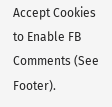Accept Cookies to Enable FB Comments (See Footer).